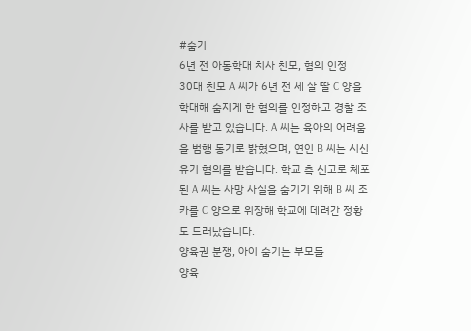#숨기
6년 전 아동학대 치사 친모, 혐의 인정
30대 친모 A 씨가 6년 전 세 살 딸 C 양을 학대해 숨지게 한 혐의를 인정하고 경찰 조사를 받고 있습니다. A 씨는 육아의 어려움을 범행 동기로 밝혔으며, 연인 B 씨는 시신 유기 혐의를 받습니다. 학교 측 신고로 체포된 A 씨는 사망 사실을 숨기기 위해 B 씨 조카를 C 양으로 위장해 학교에 데려간 정황도 드러났습니다.
양육권 분쟁, 아이 숨기는 부모들
양육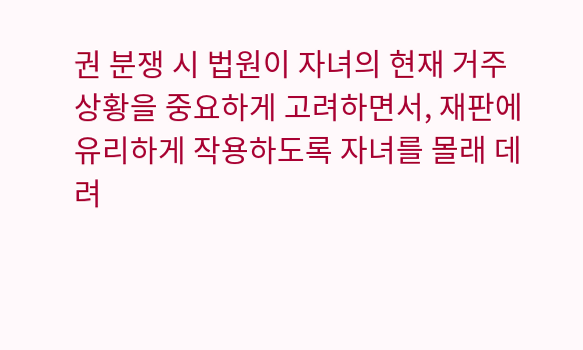권 분쟁 시 법원이 자녀의 현재 거주 상황을 중요하게 고려하면서, 재판에 유리하게 작용하도록 자녀를 몰래 데려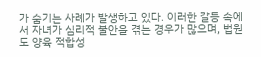가 숨기는 사례가 발생하고 있다. 이러한 갈등 속에서 자녀가 심리적 불안을 겪는 경우가 많으며, 법원도 양육 적합성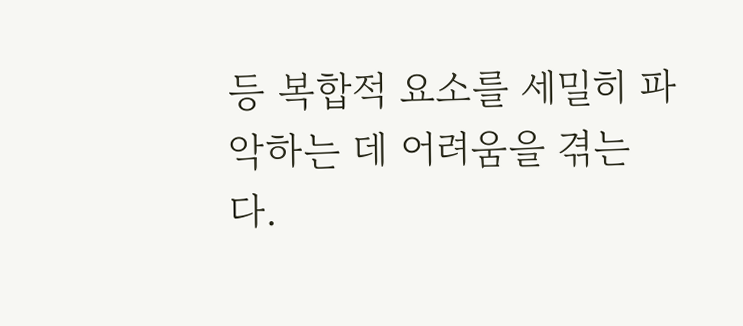등 복합적 요소를 세밀히 파악하는 데 어려움을 겪는다.